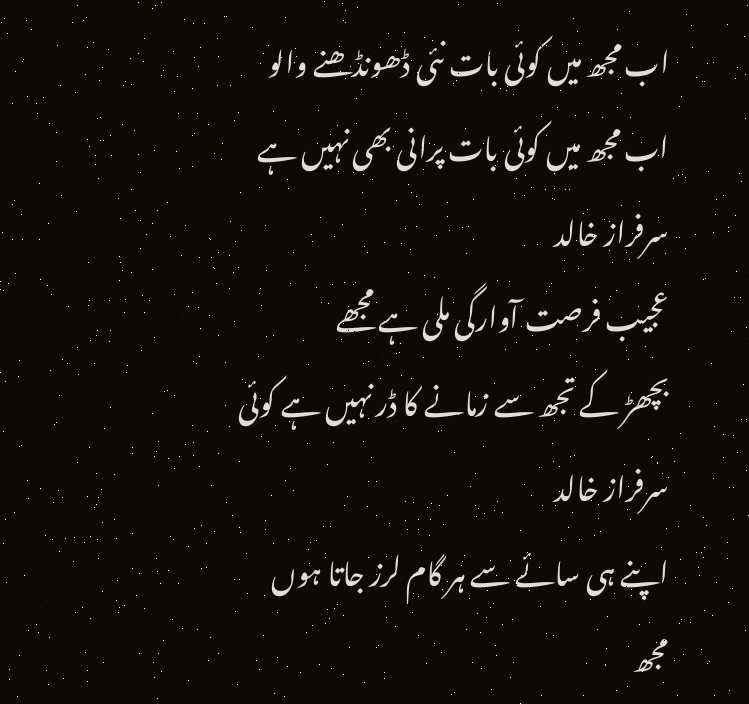اب مجھ میں کوئی بات نئی ڈھونڈھنے والو
اب مجھ میں کوئی بات پرانی بھی نہیں ہے
سرفراز خالد
عجیب فرصت آوارگی ملی ہے مجھے
بچھڑ کے تجھ سے زمانے کا ڈر نہیں ہے کوئی
سرفراز خالد
اپنے ہی سائے سے ہر گام لرز جاتا ہوں
مجھ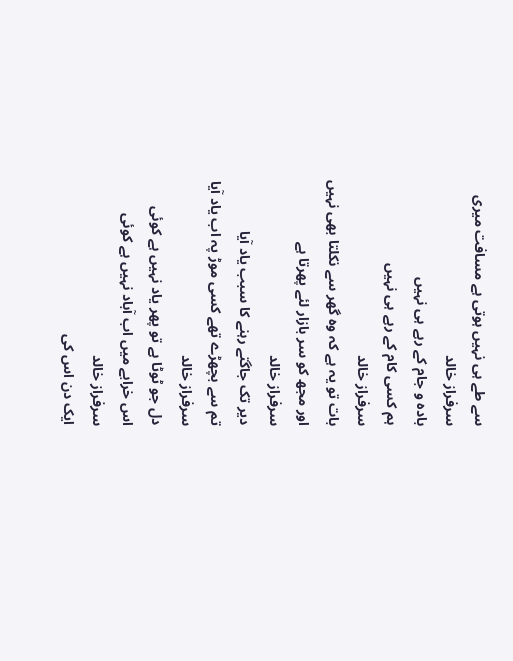سے طے ہی نہیں ہوتی ہے مسافت میری
سرفراز خالد
بادہ و جام کے رہے ہی نہیں
ہم کسی کام کے رہے ہی نہیں
سرفراز خالد
بات تو یہ ہے کہ وہ گھر سے نکلتا بھی نہیں
اور مجھ کو سر بازار لئے پھرتا ہے
سرفراز خالد
دیر تک جاگتے رہنے کا سبب یاد آیا
تم سے بچھڑے تھے کسی موڑ پہ اب یاد آیا
سرفراز خالد
دل جو ٹوٹا ہے تو پھر یاد نہیں ہے کوئی
اس خرابے میں اب آباد نہیں ہے کوئی
سرفراز خالد
ایک دن اس کی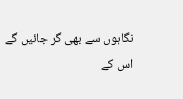نگاہوں سے بھی گر جائیں گے
اس کے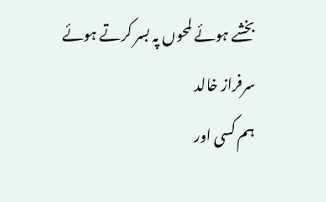بخشے ہوئے لمحوں پہ بسر کرتے ہوئے
سرفراز خالد
ہم کسی اور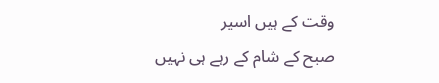وقت کے ہیں اسیر
صبح کے شام کے رہے ہی نہیں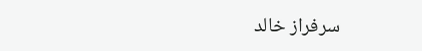سرفراز خالد